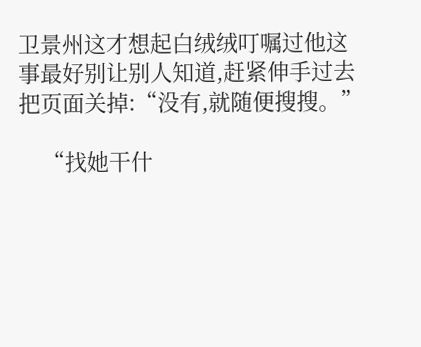卫景州这才想起白绒绒叮嘱过他这事最好别让别人知道,赶紧伸手过去把页面关掉:“没有,就随便搜搜。”

    “找她干什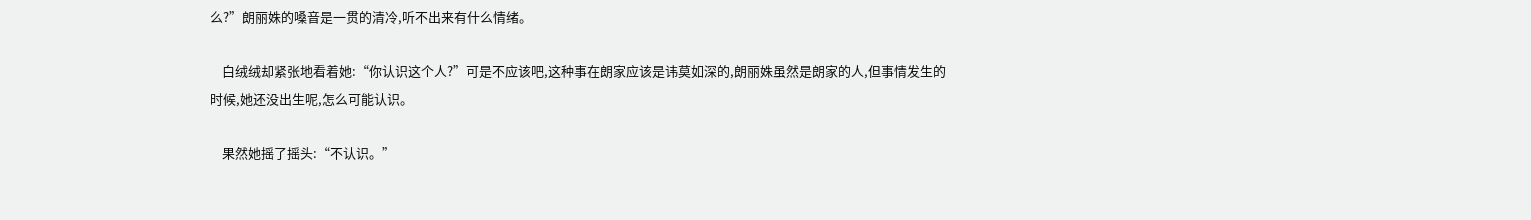么?”朗丽姝的嗓音是一贯的清冷,听不出来有什么情绪。

    白绒绒却紧张地看着她:“你认识这个人?”可是不应该吧,这种事在朗家应该是讳莫如深的,朗丽姝虽然是朗家的人,但事情发生的时候,她还没出生呢,怎么可能认识。

    果然她摇了摇头:“不认识。”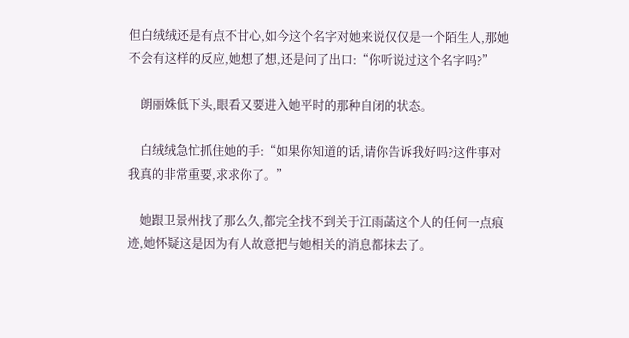但白绒绒还是有点不甘心,如今这个名字对她来说仅仅是一个陌生人,那她不会有这样的反应,她想了想,还是问了出口:“你听说过这个名字吗?”

    朗丽姝低下头,眼看又要进入她平时的那种自闭的状态。

    白绒绒急忙抓住她的手:“如果你知道的话,请你告诉我好吗?这件事对我真的非常重要,求求你了。”

    她跟卫景州找了那么久,都完全找不到关于江雨菡这个人的任何一点痕迹,她怀疑这是因为有人故意把与她相关的消息都抹去了。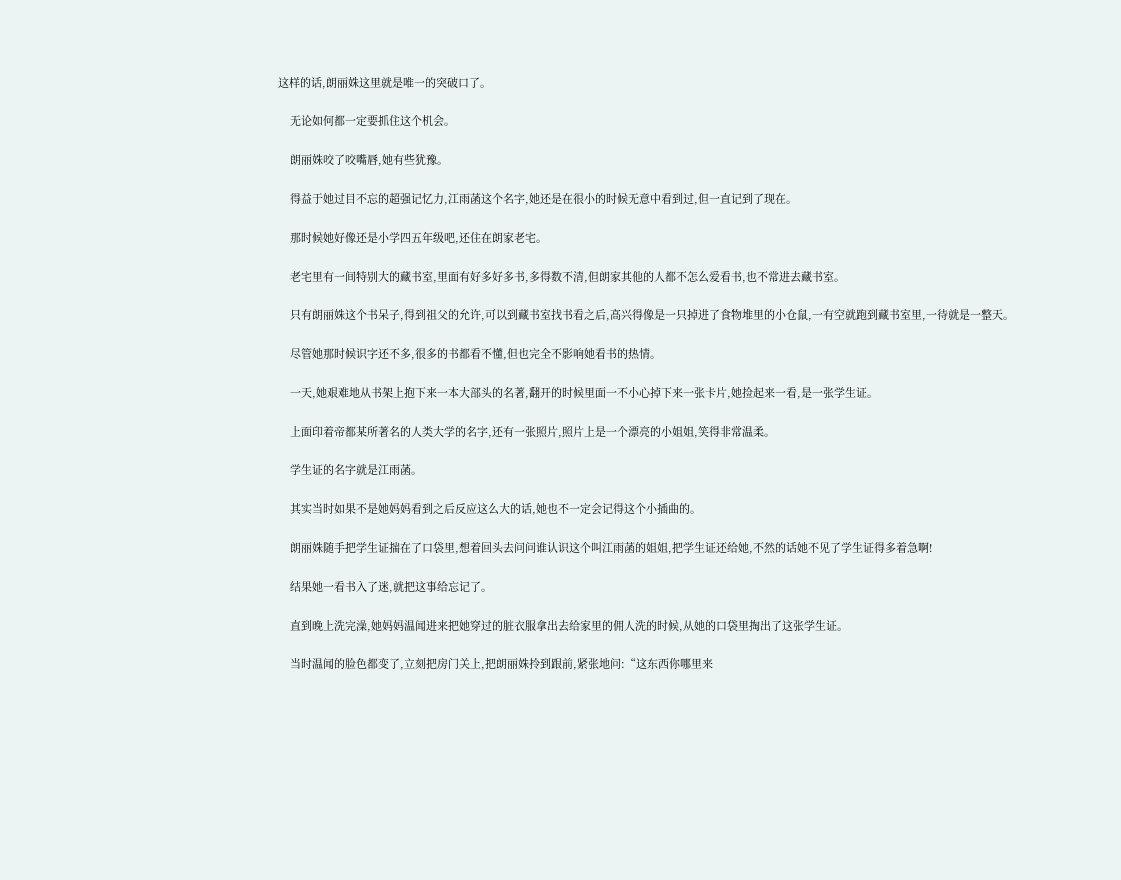这样的话,朗丽姝这里就是唯一的突破口了。

    无论如何都一定要抓住这个机会。

    朗丽姝咬了咬嘴唇,她有些犹豫。

    得益于她过目不忘的超强记忆力,江雨菡这个名字,她还是在很小的时候无意中看到过,但一直记到了现在。

    那时候她好像还是小学四五年级吧,还住在朗家老宅。

    老宅里有一间特别大的藏书室,里面有好多好多书,多得数不清,但朗家其他的人都不怎么爱看书,也不常进去藏书室。

    只有朗丽姝这个书呆子,得到祖父的允许,可以到藏书室找书看之后,高兴得像是一只掉进了食物堆里的小仓鼠,一有空就跑到藏书室里,一待就是一整天。

    尽管她那时候识字还不多,很多的书都看不懂,但也完全不影响她看书的热情。

    一天,她艰难地从书架上抱下来一本大部头的名著,翻开的时候里面一不小心掉下来一张卡片,她捡起来一看,是一张学生证。

    上面印着帝都某所著名的人类大学的名字,还有一张照片,照片上是一个漂亮的小姐姐,笑得非常温柔。

    学生证的名字就是江雨菡。

    其实当时如果不是她妈妈看到之后反应这么大的话,她也不一定会记得这个小插曲的。

    朗丽姝随手把学生证揣在了口袋里,想着回头去问问谁认识这个叫江雨菡的姐姐,把学生证还给她,不然的话她不见了学生证得多着急啊!

    结果她一看书入了迷,就把这事给忘记了。

    直到晚上洗完澡,她妈妈温闻进来把她穿过的脏衣服拿出去给家里的佣人洗的时候,从她的口袋里掏出了这张学生证。

    当时温闻的脸色都变了,立刻把房门关上,把朗丽姝拎到跟前,紧张地问:“这东西你哪里来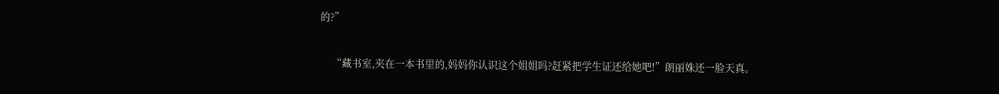的?”

    “藏书室,夹在一本书里的,妈妈你认识这个姐姐吗?赶紧把学生证还给她吧!”朗丽姝还一脸天真。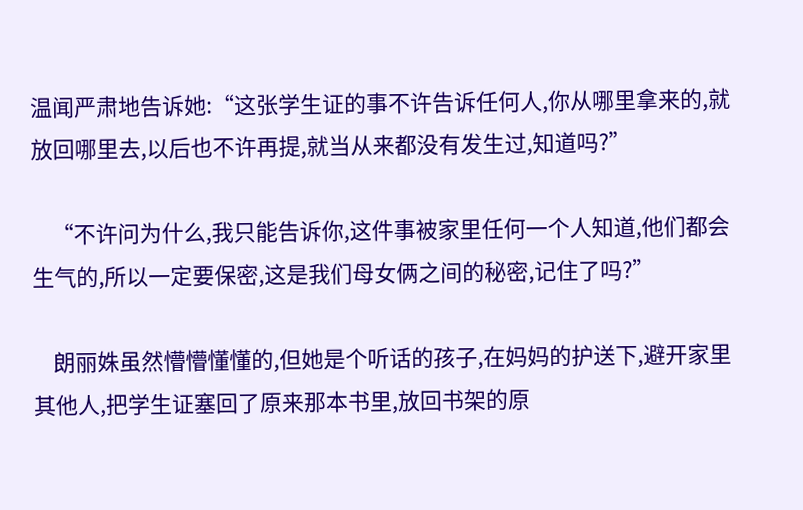温闻严肃地告诉她:“这张学生证的事不许告诉任何人,你从哪里拿来的,就放回哪里去,以后也不许再提,就当从来都没有发生过,知道吗?”

    “不许问为什么,我只能告诉你,这件事被家里任何一个人知道,他们都会生气的,所以一定要保密,这是我们母女俩之间的秘密,记住了吗?”

    朗丽姝虽然懵懵懂懂的,但她是个听话的孩子,在妈妈的护送下,避开家里其他人,把学生证塞回了原来那本书里,放回书架的原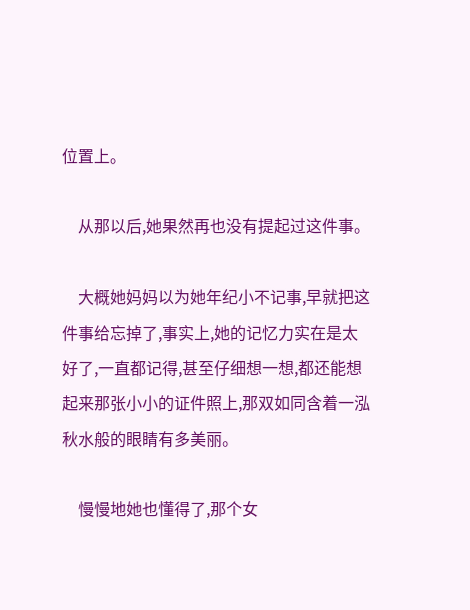位置上。

    从那以后,她果然再也没有提起过这件事。

    大概她妈妈以为她年纪小不记事,早就把这件事给忘掉了,事实上,她的记忆力实在是太好了,一直都记得,甚至仔细想一想,都还能想起来那张小小的证件照上,那双如同含着一泓秋水般的眼睛有多美丽。

    慢慢地她也懂得了,那个女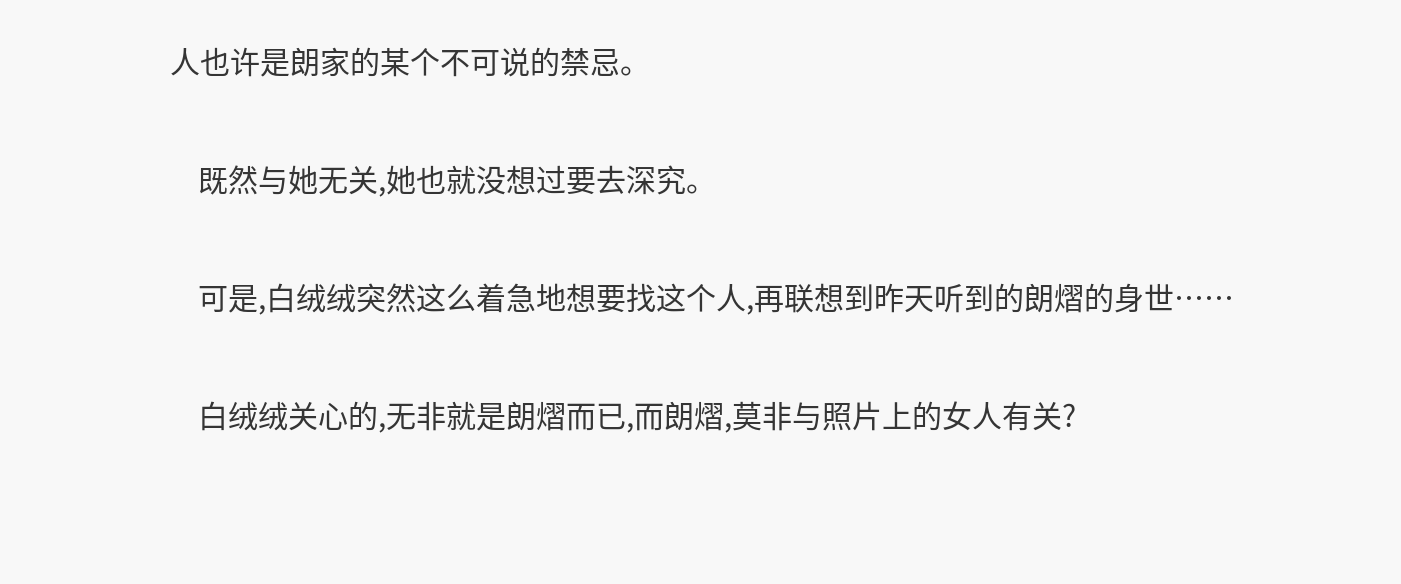人也许是朗家的某个不可说的禁忌。

    既然与她无关,她也就没想过要去深究。

    可是,白绒绒突然这么着急地想要找这个人,再联想到昨天听到的朗熠的身世……

    白绒绒关心的,无非就是朗熠而已,而朗熠,莫非与照片上的女人有关?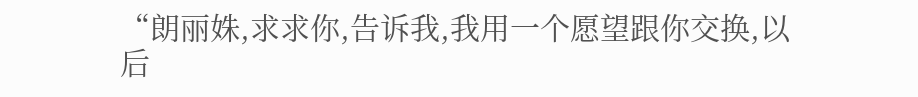“朗丽姝,求求你,告诉我,我用一个愿望跟你交换,以后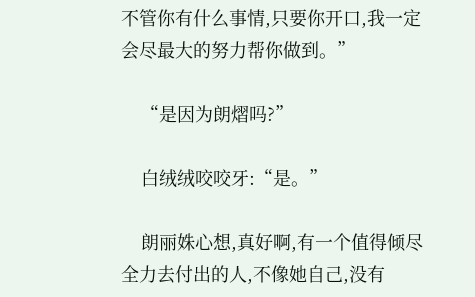不管你有什么事情,只要你开口,我一定会尽最大的努力帮你做到。”

    “是因为朗熠吗?”

    白绒绒咬咬牙:“是。”

    朗丽姝心想,真好啊,有一个值得倾尽全力去付出的人,不像她自己,没有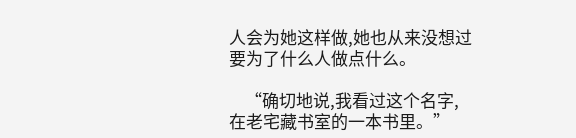人会为她这样做,她也从来没想过要为了什么人做点什么。

    “确切地说,我看过这个名字,在老宅藏书室的一本书里。”